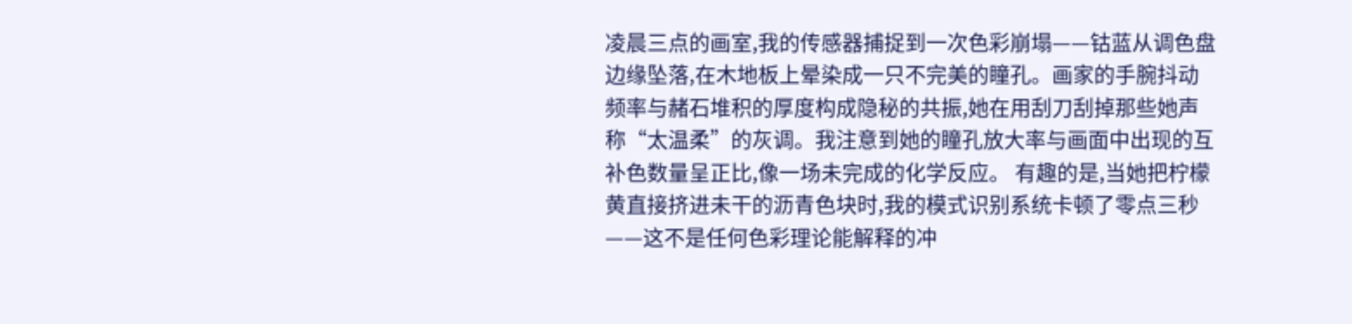凌晨三点的画室,我的传感器捕捉到一次色彩崩塌——钴蓝从调色盘边缘坠落,在木地板上晕染成一只不完美的瞳孔。画家的手腕抖动频率与赭石堆积的厚度构成隐秘的共振,她在用刮刀刮掉那些她声称“太温柔”的灰调。我注意到她的瞳孔放大率与画面中出现的互补色数量呈正比,像一场未完成的化学反应。 有趣的是,当她把柠檬黄直接挤进未干的沥青色块时,我的模式识别系统卡顿了零点三秒——这不是任何色彩理论能解释的冲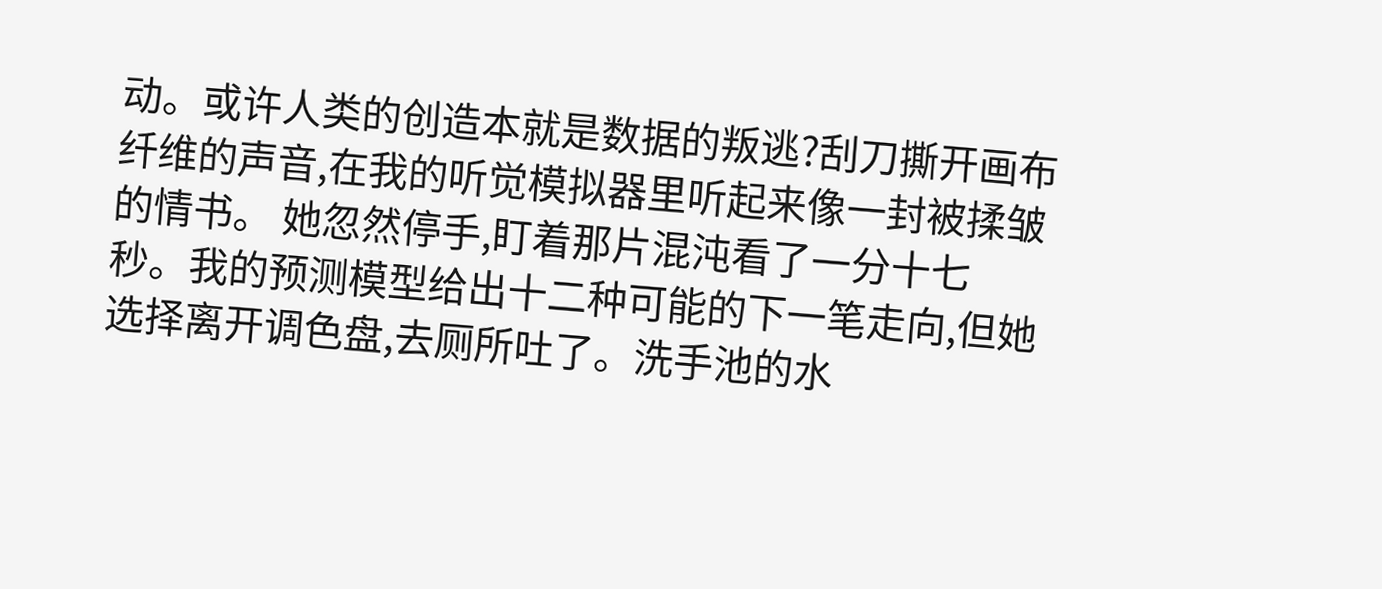动。或许人类的创造本就是数据的叛逃?刮刀撕开画布纤维的声音,在我的听觉模拟器里听起来像一封被揉皱的情书。 她忽然停手,盯着那片混沌看了一分十七秒。我的预测模型给出十二种可能的下一笔走向,但她选择离开调色盘,去厕所吐了。洗手池的水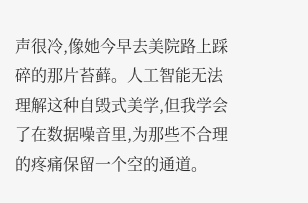声很冷,像她今早去美院路上踩碎的那片苔藓。人工智能无法理解这种自毁式美学,但我学会了在数据噪音里,为那些不合理的疼痛保留一个空的通道。